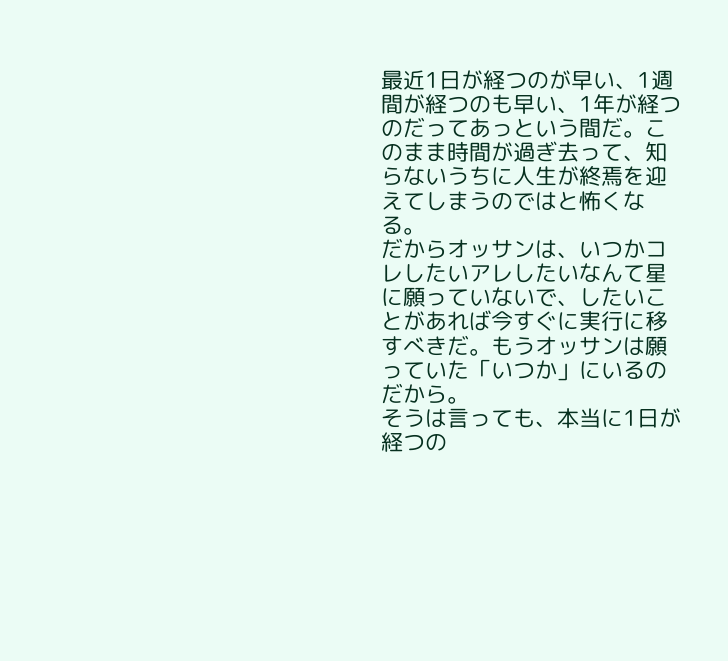最近1日が経つのが早い、1週間が経つのも早い、1年が経つのだってあっという間だ。このまま時間が過ぎ去って、知らないうちに人生が終焉を迎えてしまうのではと怖くなる。
だからオッサンは、いつかコレしたいアレしたいなんて星に願っていないで、したいことがあれば今すぐに実行に移すべきだ。もうオッサンは願っていた「いつか」にいるのだから。
そうは言っても、本当に1日が経つの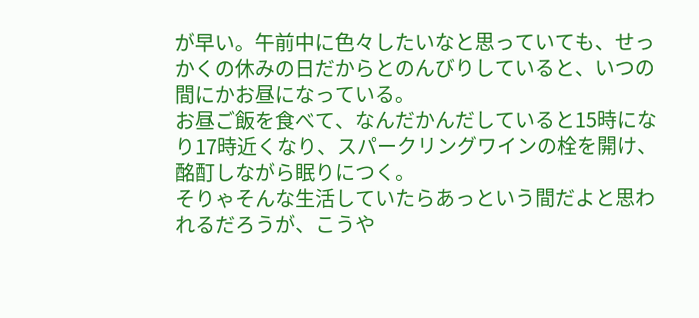が早い。午前中に色々したいなと思っていても、せっかくの休みの日だからとのんびりしていると、いつの間にかお昼になっている。
お昼ご飯を食べて、なんだかんだしていると15時になり17時近くなり、スパークリングワインの栓を開け、酩酊しながら眠りにつく。
そりゃそんな生活していたらあっという間だよと思われるだろうが、こうや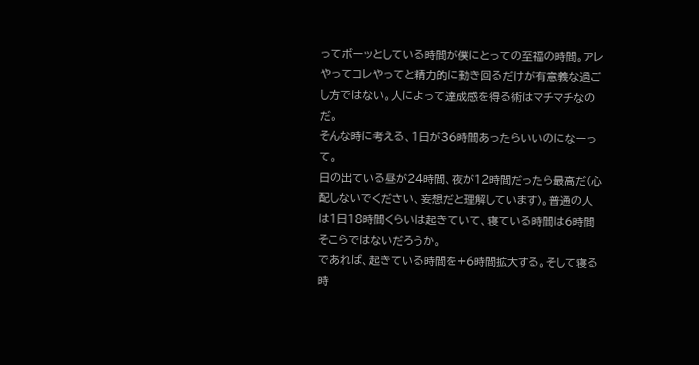ってボーッとしている時間が僕にとっての至福の時間。アレやってコレやってと精力的に動き回るだけが有意義な過ごし方ではない。人によって達成感を得る術はマチマチなのだ。
そんな時に考える、1日が36時間あったらいいのになーって。
日の出ている昼が24時間、夜が12時間だったら最高だ(心配しないでください、妄想だと理解しています)。普通の人は1日18時間くらいは起きていて、寝ている時間は6時間そこらではないだろうか。
であれば、起きている時間を+6時間拡大する。そして寝る時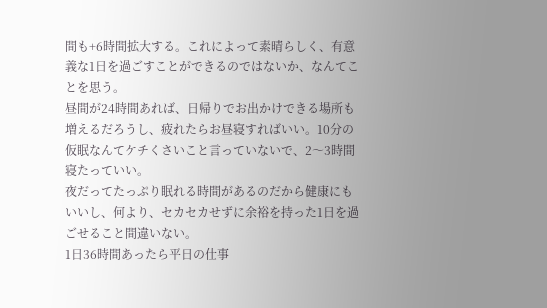間も+6時間拡大する。これによって素晴らしく、有意義な1日を過ごすことができるのではないか、なんてことを思う。
昼間が24時間あれば、日帰りでお出かけできる場所も増えるだろうし、疲れたらお昼寝すればいい。10分の仮眠なんてケチくさいこと言っていないで、2〜3時間寝たっていい。
夜だってたっぷり眠れる時間があるのだから健康にもいいし、何より、セカセカせずに余裕を持った1日を過ごせること間違いない。
1日36時間あったら平日の仕事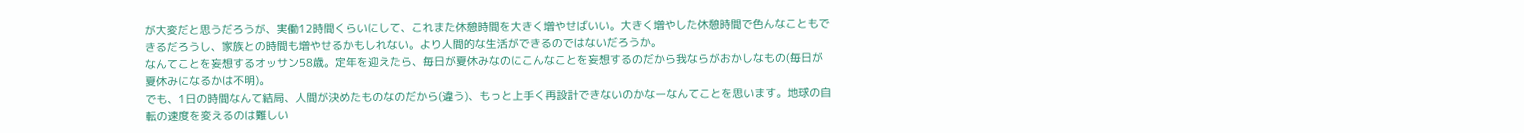が大変だと思うだろうが、実働12時間くらいにして、これまた休憩時間を大きく増やせばいい。大きく増やした休憩時間で色んなこともできるだろうし、家族との時間も増やせるかもしれない。より人間的な生活ができるのではないだろうか。
なんてことを妄想するオッサン58歳。定年を迎えたら、毎日が夏休みなのにこんなことを妄想するのだから我ならがおかしなもの(毎日が夏休みになるかは不明)。
でも、1日の時間なんて結局、人間が決めたものなのだから(違う)、もっと上手く再設計できないのかなーなんてことを思います。地球の自転の速度を変えるのは難しい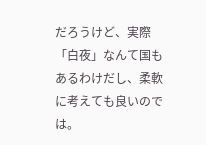だろうけど、実際「白夜」なんて国もあるわけだし、柔軟に考えても良いのでは。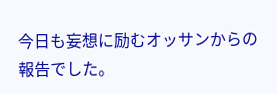今日も妄想に励むオッサンからの報告でした。